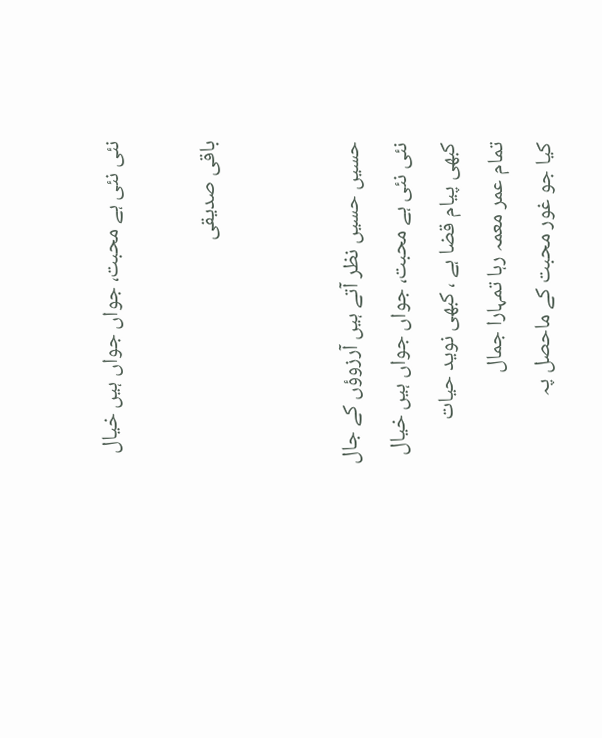نئی نئی ہے محبت، جواں جواں ہیں خیال

باقی صدیقی


حسیں حسیں نظر آتے ہیں آرزوؤں کے جال
نئی نئی ہے محبت، جواں جواں ہیں خیال
کبھی پیام قضا ہے ، کبھی نوید حیات
تمام عمر معمہ رہا تمہارا جمال
کیا جو غور محبت کے ماحصل پہ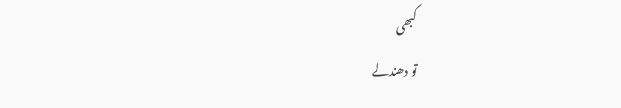کبھی
تو دھندلے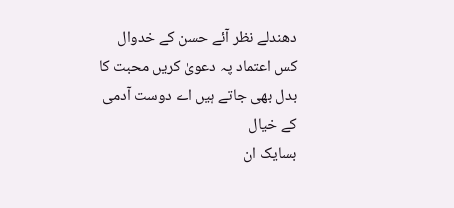دھندلے نظر آئے حسن کے خدوال
کس اعتماد پہ دعویٰ کریں محبت کا
بدل بھی جاتے ہیں اے دوست آدمی کے خیال
بسایک ان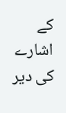کے اشارے کی دیر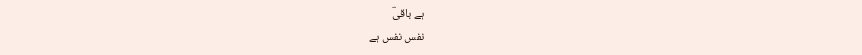ہے باقیؔ
نفس نفس ہے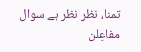تمنا، نظر نظر ہے سوال
مفاعِلن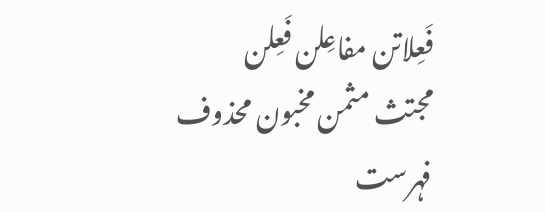فَعِلاتن مفاعِلن فَعِلن
مجتث مثمن مخبون محذوف
فہرست